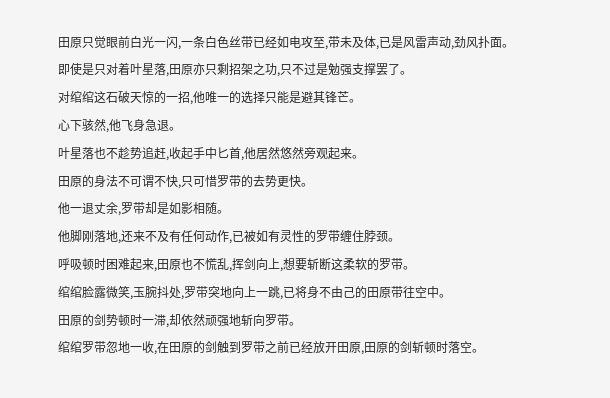田原只觉眼前白光一闪,一条白色丝带已经如电攻至,带未及体,已是风雷声动,劲风扑面。
即使是只对着叶星落,田原亦只剩招架之功,只不过是勉强支撑罢了。
对绾绾这石破天惊的一招,他唯一的选择只能是避其锋芒。
心下骇然,他飞身急退。
叶星落也不趁势追赶,收起手中匕首,他居然悠然旁观起来。
田原的身法不可谓不快,只可惜罗带的去势更快。
他一退丈余,罗带却是如影相随。
他脚刚落地,还来不及有任何动作,已被如有灵性的罗带缠住脖颈。
呼吸顿时困难起来,田原也不慌乱,挥剑向上,想要斩断这柔软的罗带。
绾绾脸露微笑,玉腕抖处,罗带突地向上一跳,已将身不由己的田原带往空中。
田原的剑势顿时一滞,却依然顽强地斩向罗带。
绾绾罗带忽地一收,在田原的剑触到罗带之前已经放开田原,田原的剑斩顿时落空。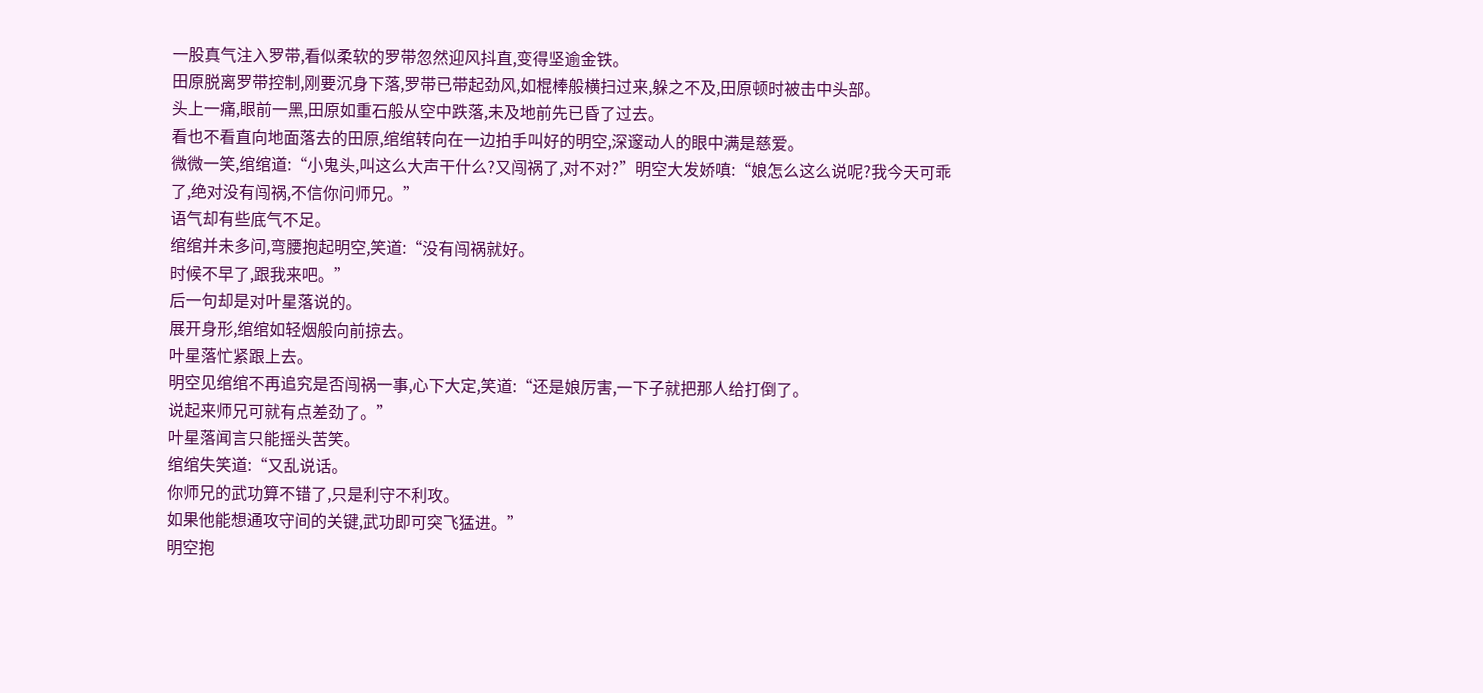一股真气注入罗带,看似柔软的罗带忽然迎风抖直,变得坚逾金铁。
田原脱离罗带控制,刚要沉身下落,罗带已带起劲风,如棍棒般横扫过来,躲之不及,田原顿时被击中头部。
头上一痛,眼前一黑,田原如重石般从空中跌落,未及地前先已昏了过去。
看也不看直向地面落去的田原,绾绾转向在一边拍手叫好的明空,深邃动人的眼中满是慈爱。
微微一笑,绾绾道:“小鬼头,叫这么大声干什么?又闯祸了,对不对?”明空大发娇嗔:“娘怎么这么说呢?我今天可乖了,绝对没有闯祸,不信你问师兄。”
语气却有些底气不足。
绾绾并未多问,弯腰抱起明空,笑道:“没有闯祸就好。
时候不早了,跟我来吧。”
后一句却是对叶星落说的。
展开身形,绾绾如轻烟般向前掠去。
叶星落忙紧跟上去。
明空见绾绾不再追究是否闯祸一事,心下大定,笑道:“还是娘厉害,一下子就把那人给打倒了。
说起来师兄可就有点差劲了。”
叶星落闻言只能摇头苦笑。
绾绾失笑道:“又乱说话。
你师兄的武功算不错了,只是利守不利攻。
如果他能想通攻守间的关键,武功即可突飞猛进。”
明空抱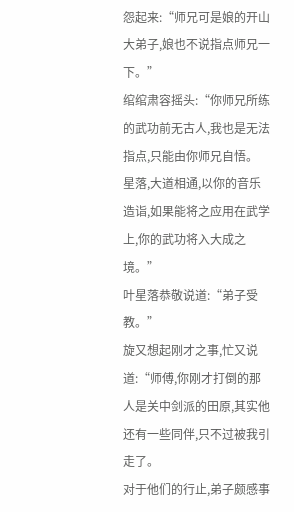怨起来:“师兄可是娘的开山大弟子,娘也不说指点师兄一下。”
绾绾肃容摇头:“你师兄所练的武功前无古人,我也是无法指点,只能由你师兄自悟。
星落,大道相通,以你的音乐造诣,如果能将之应用在武学上,你的武功将入大成之境。”
叶星落恭敬说道:“弟子受教。”
旋又想起刚才之事,忙又说道:“师傅,你刚才打倒的那人是关中剑派的田原,其实他还有一些同伴,只不过被我引走了。
对于他们的行止,弟子颇感事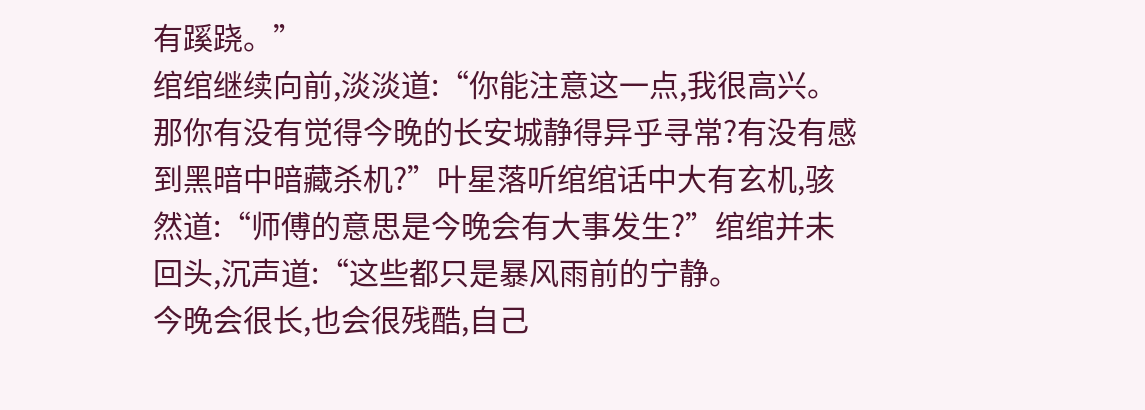有蹊跷。”
绾绾继续向前,淡淡道:“你能注意这一点,我很高兴。
那你有没有觉得今晚的长安城静得异乎寻常?有没有感到黑暗中暗藏杀机?”叶星落听绾绾话中大有玄机,骇然道:“师傅的意思是今晚会有大事发生?”绾绾并未回头,沉声道:“这些都只是暴风雨前的宁静。
今晚会很长,也会很残酷,自己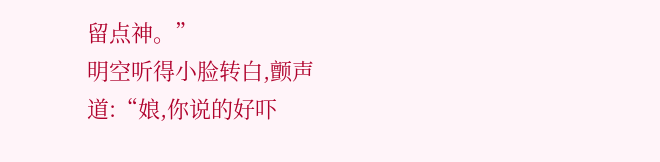留点神。”
明空听得小脸转白,颤声道:“娘,你说的好吓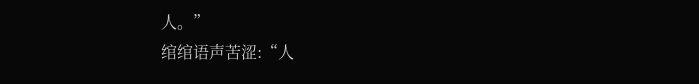人。”
绾绾语声苦涩:“人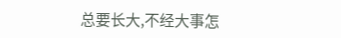总要长大,不经大事怎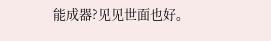能成器?见见世面也好。